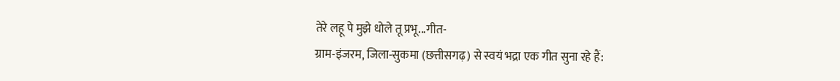तेरे लहू पे मुझे धोले तू प्रभू...गीत-
ग्राम-इंजरम, जिला-सुकमा (छत्तीसगढ़) से स्वयं भद्रा एक गीत सुना रहे हैं: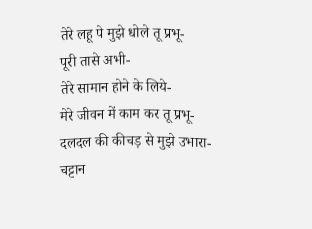तेरे लहू पे मुझे धोले तू प्रभू-
पूरी तासे अभी-
तेरे सामान होने के लिये-
मेरे जीवन में काम कर तू प्रभू-
दलदल की कीचड़ से मुझे उभारा-
चट्टान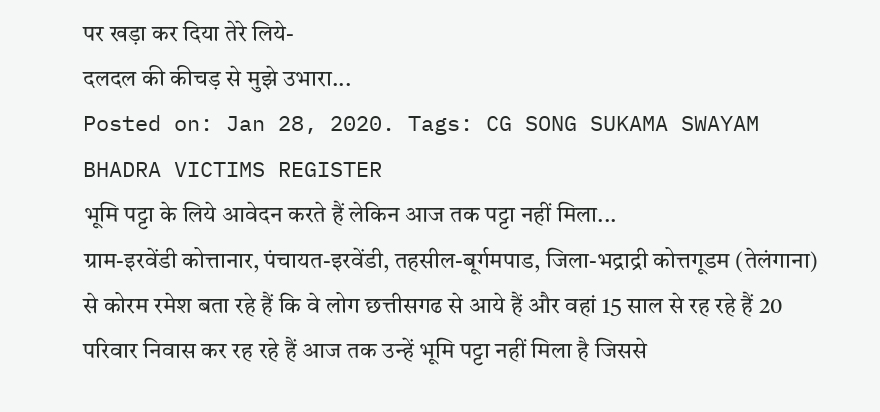पर खड़ा कर दिया तेरे लिये-
दलदल की कीचड़ से मुझे उभारा...
Posted on: Jan 28, 2020. Tags: CG SONG SUKAMA SWAYAM BHADRA VICTIMS REGISTER
भूमि पट्टा के लिये आवेदन करते हैं लेकिन आज तक पट्टा नहीं मिला...
ग्राम-इरवेंडी कोत्तानार, पंचायत-इरवेंडी, तहसील-बूर्गमपाड, जिला-भद्राद्री कोत्तगूडम (तेलंगाना) से कोरम रमेश बता रहे हैं कि वे लोग छत्तीसगढ से आये हैं और वहां 15 साल से रह रहे हैं 20 परिवार निवास कर रह रहे हैं आज तक उन्हें भूमि पट्टा नहीं मिला है जिससे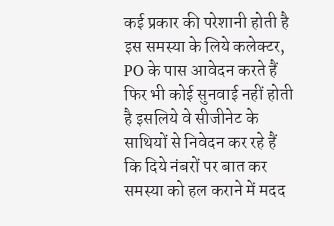कई प्रकार की परेशानी होती है इस समस्या के लिये कलेक्टर, PO के पास आवेदन करते हैं फिर भी कोई सुनवाई नहीं होती है इसलिये वे सीजीनेट के साथियों से निवेदन कर रहे हैं कि दिये नंबरों पर बात कर समस्या को हल कराने में मदद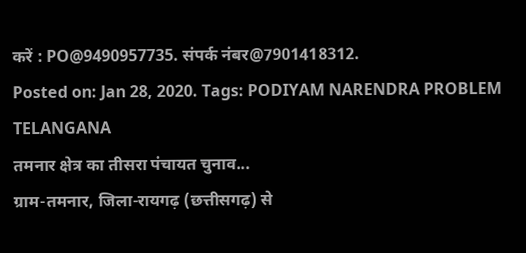करें : PO@9490957735. संपर्क नंबर@7901418312.
Posted on: Jan 28, 2020. Tags: PODIYAM NARENDRA PROBLEM TELANGANA
तमनार क्षेत्र का तीसरा पंचायत चुनाव...
ग्राम-तमनार, जिला-रायगढ़ (छत्तीसगढ़) से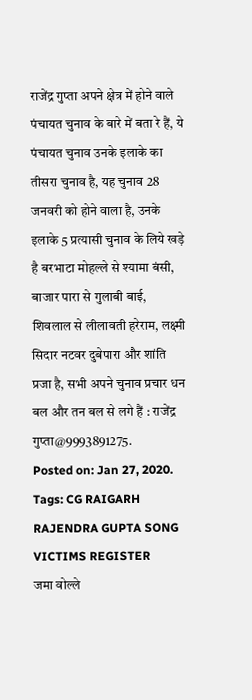राजेंद्र गुप्ता अपने क्षेत्र में होने वाले पंचायत चुनाव के बारे में बता रे हैं, ये पंचायत चुनाव उनके इलाके का तीसरा चुनाव है, यह चुनाव 28 जनवरी को होने वाला है, उनके इलाके 5 प्रत्यासी चुनाव के लिये खड़े है बरभाटा मोहल्ले से श्यामा बंसी, बाजार पारा से गुलाबी बाई, शिवलाल से लीलावती हरेराम, लक्ष्मी सिदार नटवर दुबेपारा और शांति प्रजा है, सभी अपने चुनाव प्रचार धन बल और तन बल से लगे हैं : राजेंद्र गुप्ता@9993891275.
Posted on: Jan 27, 2020. Tags: CG RAIGARH RAJENDRA GUPTA SONG VICTIMS REGISTER
जमा वोल्ले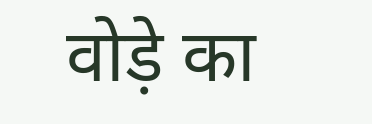वोड़े का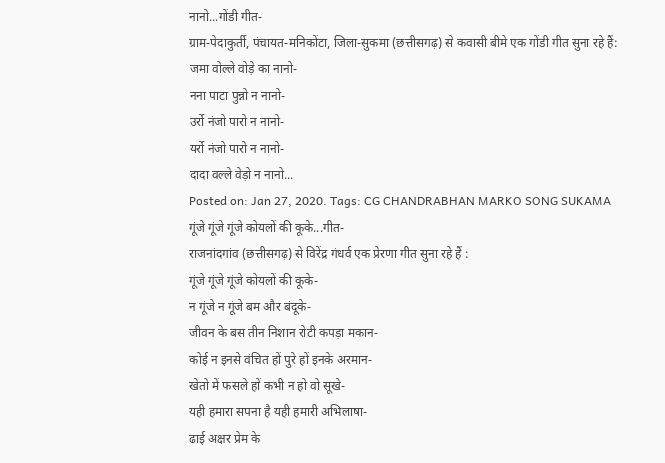नानो...गोंडी गीत-
ग्राम-पेदाकुर्ती, पंचायत-मनिकोंटा, जिला-सुकमा (छत्तीसगढ़) से कवासी बीमे एक गोंडी गीत सुना रहे हैं:
जमा वोल्ले वोड़े का नानो-
नना पाटा पुन्नो न नानो-
उर्रो नंजो पारो न नानो-
यर्रो नंजो पारो न नानो-
दादा वल्ले वेड़ो न नानो...
Posted on: Jan 27, 2020. Tags: CG CHANDRABHAN MARKO SONG SUKAMA
गूंजे गूंजे गूंजे कोयलों की कूके...गीत-
राजनांदगांव (छत्तीसगढ़) से विरेंद्र गंधर्व एक प्रेरणा गीत सुना रहे हैं :
गूंजे गूंजे गूंजे कोयलों की कूके-
न गूंजे न गूंजे बम और बंदूके-
जीवन के बस तीन निशान रोटी कपड़ा मकान-
कोई न इनसे वंचित हों पुरे हों इनके अरमान-
खेतो में फसले हों कभी न हो वो सूखे-
यही हमारा सपना है यही हमारी अभिलाषा-
ढाई अक्षर प्रेम के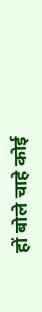हों बोले चाहे कोई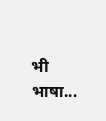भी भाषा...